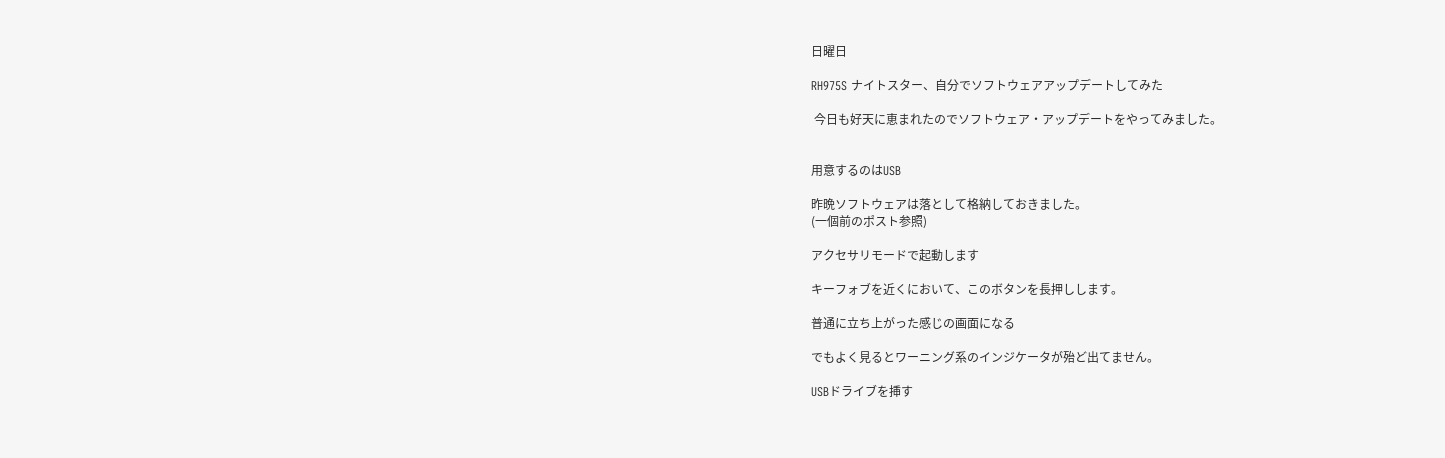日曜日

RH975S ナイトスター、自分でソフトウェアアップデートしてみた

 今日も好天に恵まれたのでソフトウェア・アップデートをやってみました。


用意するのはUSB

昨晩ソフトウェアは落として格納しておきました。
(一個前のポスト参照)

アクセサリモードで起動します

キーフォブを近くにおいて、このボタンを長押しします。

普通に立ち上がった感じの画面になる

でもよく見るとワーニング系のインジケータが殆ど出てません。

USBドライブを挿す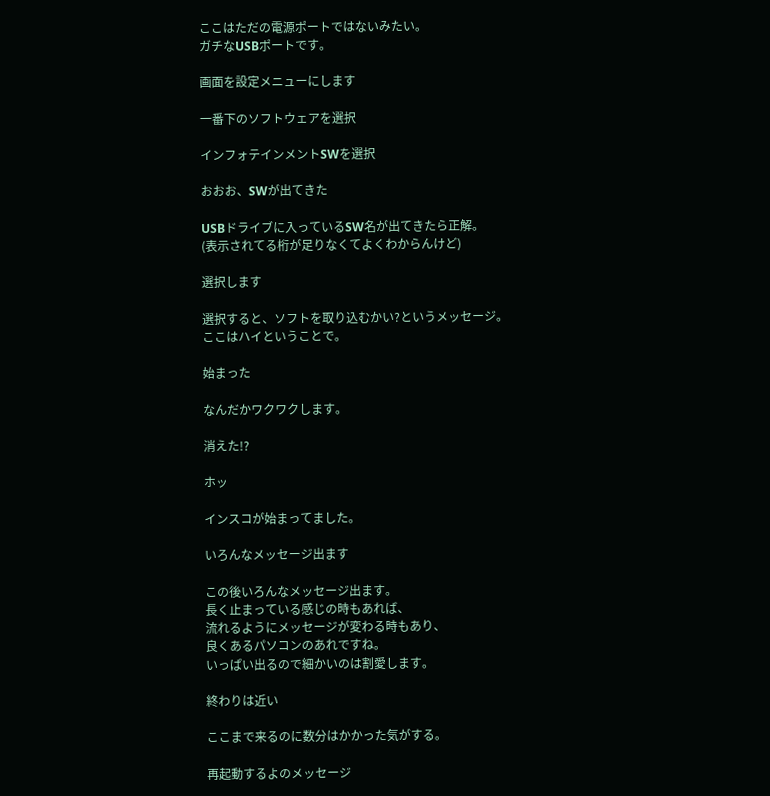ここはただの電源ポートではないみたい。
ガチなUSBポートです。

画面を設定メニューにします

一番下のソフトウェアを選択

インフォテインメントSWを選択

おおお、SWが出てきた

USBドライブに入っているSW名が出てきたら正解。
(表示されてる桁が足りなくてよくわからんけど)

選択します

選択すると、ソフトを取り込むかい?というメッセージ。
ここはハイということで。

始まった

なんだかワクワクします。

消えた!?

ホッ

インスコが始まってました。

いろんなメッセージ出ます

この後いろんなメッセージ出ます。
長く止まっている感じの時もあれば、
流れるようにメッセージが変わる時もあり、
良くあるパソコンのあれですね。
いっぱい出るので細かいのは割愛します。

終わりは近い

ここまで来るのに数分はかかった気がする。

再起動するよのメッセージ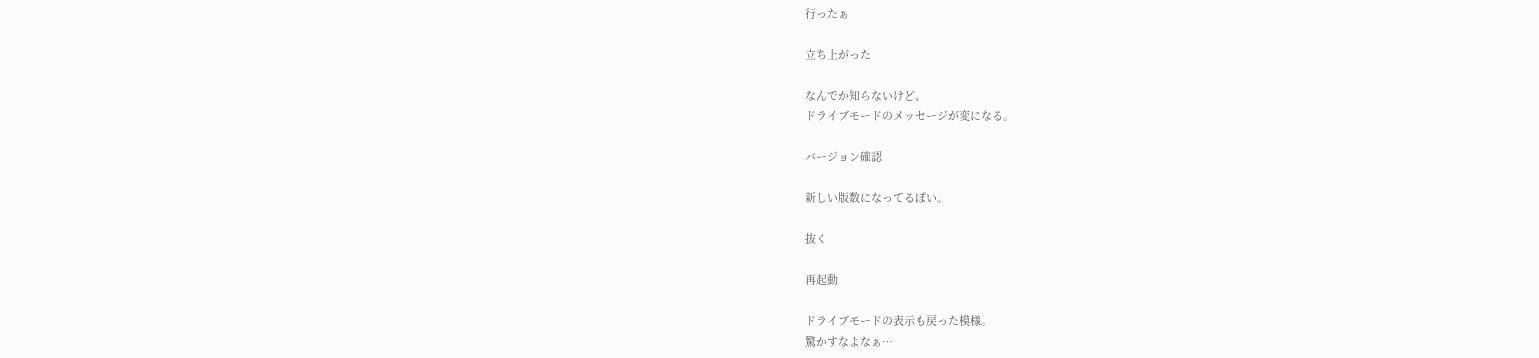行ったぁ

立ち上がった

なんでか知らないけど、
ドライブモードのメッセージが変になる。

バージョン確認

新しい版数になってるぽい。

抜く

再起動

ドライブモードの表示も戻った模様。
驚かすなよなぁ…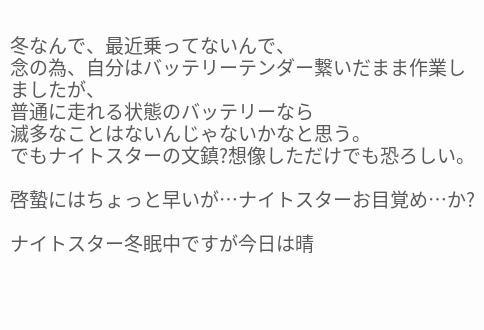冬なんで、最近乗ってないんで、
念の為、自分はバッテリーテンダー繋いだまま作業しましたが、
普通に走れる状態のバッテリーなら
滅多なことはないんじゃないかなと思う。
でもナイトスターの文鎮?想像しただけでも恐ろしい。

啓蟄にはちょっと早いが…ナイトスターお目覚め…か?

ナイトスター冬眠中ですが今日は晴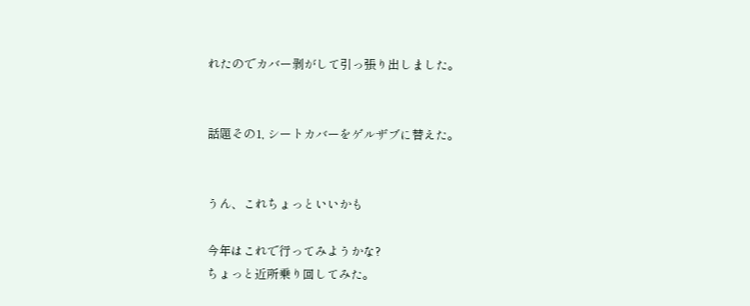れたのでカバー剥がして引っ張り出しました。


話題その1, シートカバーをゲルザブに替えた。


うん、これちょっといいかも

今年はこれで行ってみようかな?
ちょっと近所乗り回してみた。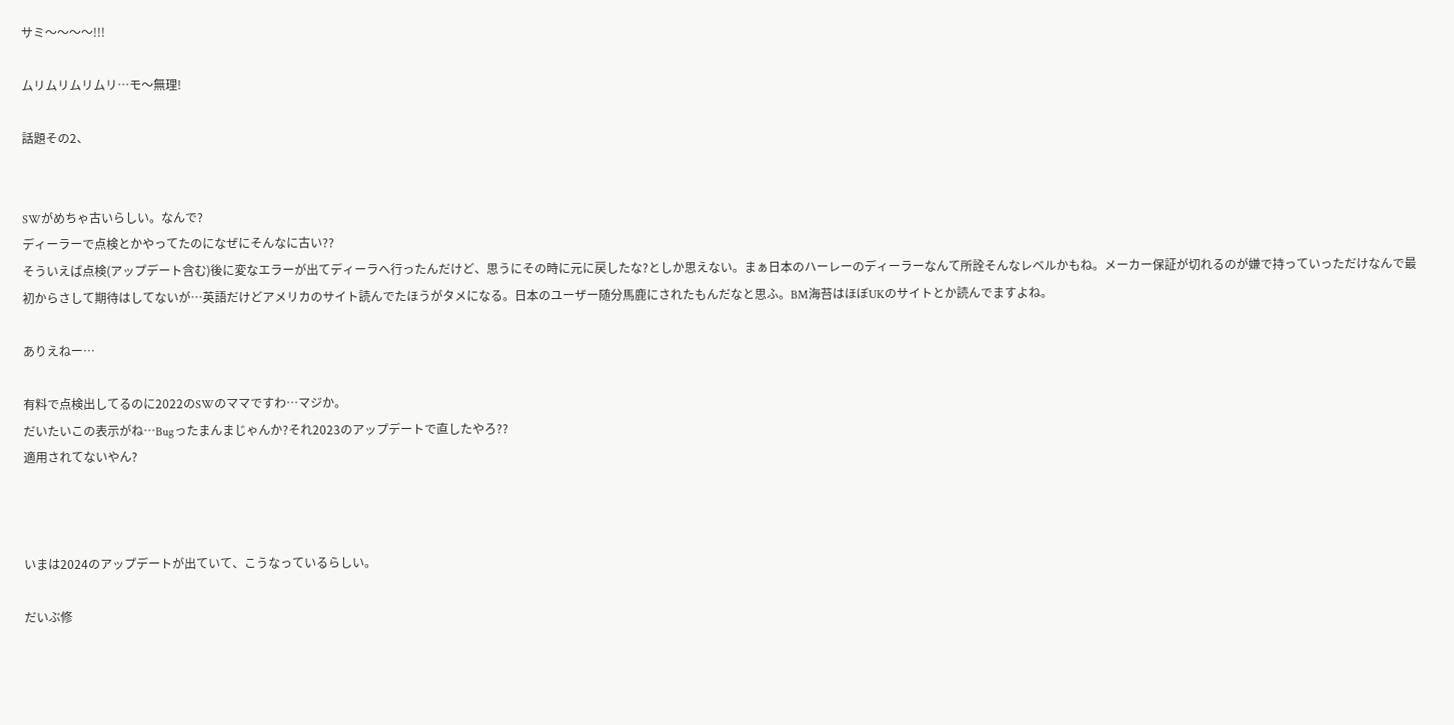サミ〜〜〜〜!!!

ムリムリムリムリ…モ〜無理!

話題その2、


SWがめちゃ古いらしい。なんで?
ディーラーで点検とかやってたのになぜにそんなに古い??
そういえば点検(アップデート含む)後に変なエラーが出てディーラへ行ったんだけど、思うにその時に元に戻したな?としか思えない。まぁ日本のハーレーのディーラーなんて所詮そんなレベルかもね。メーカー保証が切れるのが嫌で持っていっただけなんで最初からさして期待はしてないが…英語だけどアメリカのサイト読んでたほうがタメになる。日本のユーザー随分馬鹿にされたもんだなと思ふ。BM海苔はほぼUKのサイトとか読んでますよね。

ありえねー…

有料で点検出してるのに2022のSWのママですわ…マジか。
だいたいこの表示がね…Bugったまんまじゃんか?それ2023のアップデートで直したやろ??
適用されてないやん?



いまは2024のアップデートが出ていて、こうなっているらしい。

だいぶ修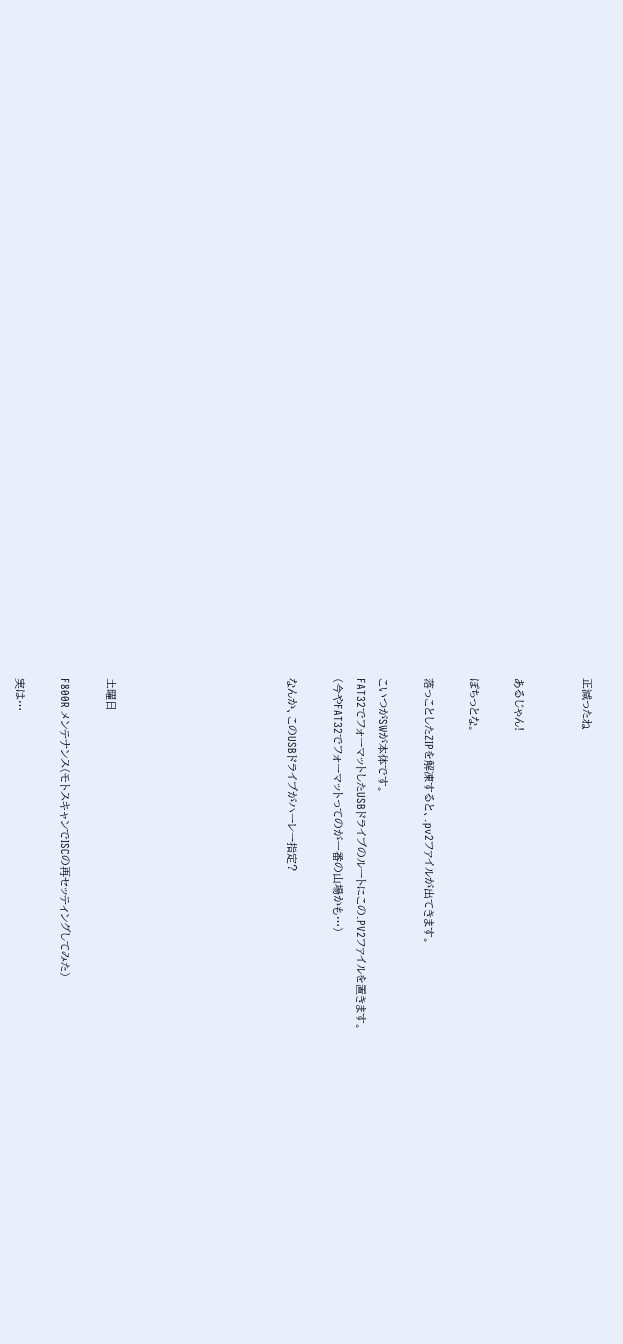正減ったね


あるじゃん!

ぽちっとな。

落っことしたZIPを解凍すると、.pv2ファイルが出てきます。

こいつがSWが本体です。
FAT32でフォーマットしたUSBドライブのルートにこの.PV2ファイルを置きます。
(今やFAT32でフォーマットってのが一番の山場かも…)

なんか、このUSBドライブがハーレー指定?







土曜日

F800R メンテナンス(モトスキャンでISCの再セッティングしてみた)

実は…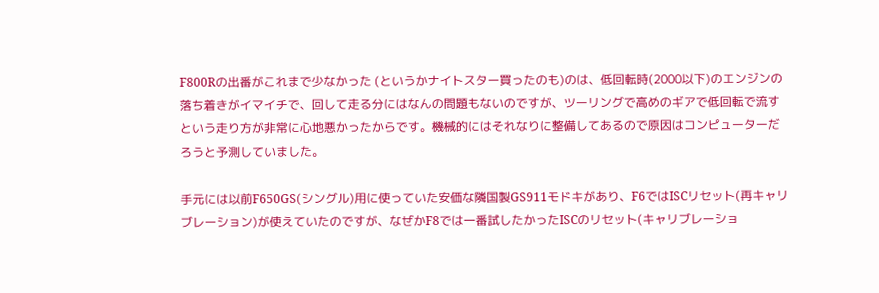F800Rの出番がこれまで少なかった (というかナイトスター買ったのも)のは、低回転時(2000以下)のエンジンの落ち着きがイマイチで、回して走る分にはなんの問題もないのですが、ツーリングで高めのギアで低回転で流すという走り方が非常に心地悪かったからです。機械的にはそれなりに整備してあるので原因はコンピューターだろうと予測していました。

手元には以前F650GS(シングル)用に使っていた安価な隣国製GS911モドキがあり、F6ではISCリセット(再キャリブレーション)が使えていたのですが、なぜかF8では一番試したかったISCのリセット(キャリブレーショ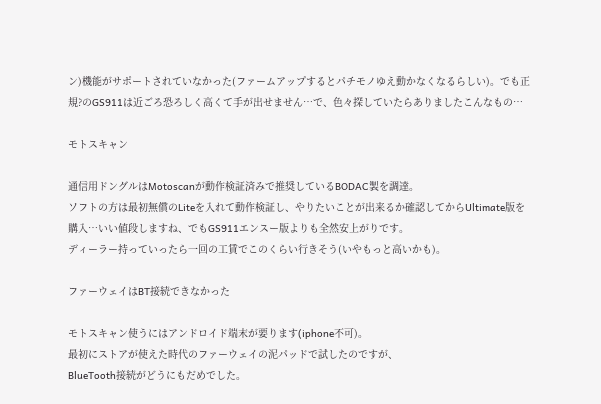ン)機能がサポートされていなかった(ファームアップするとパチモノゆえ動かなくなるらしい)。でも正規?のGS911は近ごろ恐ろしく高くて手が出せません…で、色々探していたらありましたこんなもの…

モトスキャン

通信用ドングルはMotoscanが動作検証済みで推奨しているBODAC製を調達。
ソフトの方は最初無償のLiteを入れて動作検証し、やりたいことが出来るか確認してからUltimate版を購入…いい値段しますね、でもGS911エンスー版よりも全然安上がりです。
ディーラー持っていったら一回の工賃でこのくらい行きそう(いやもっと高いかも)。

ファーウェイはBT接続できなかった

モトスキャン使うにはアンドロイド端末が要ります(iphone不可)。
最初にストアが使えた時代のファーウェイの泥パッドで試したのですが、
BlueTooth接続がどうにもだめでした。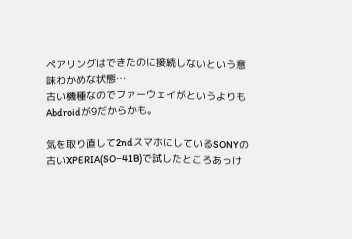ペアリングはできたのに接続しないという意味わかめな状態…
古い機種なのでファーウェイがというよりもAbdroidが9だからかも。

気を取り直して2ndスマホにしているSONYの
古いXPERIA(SO−41B)で試したところあっけ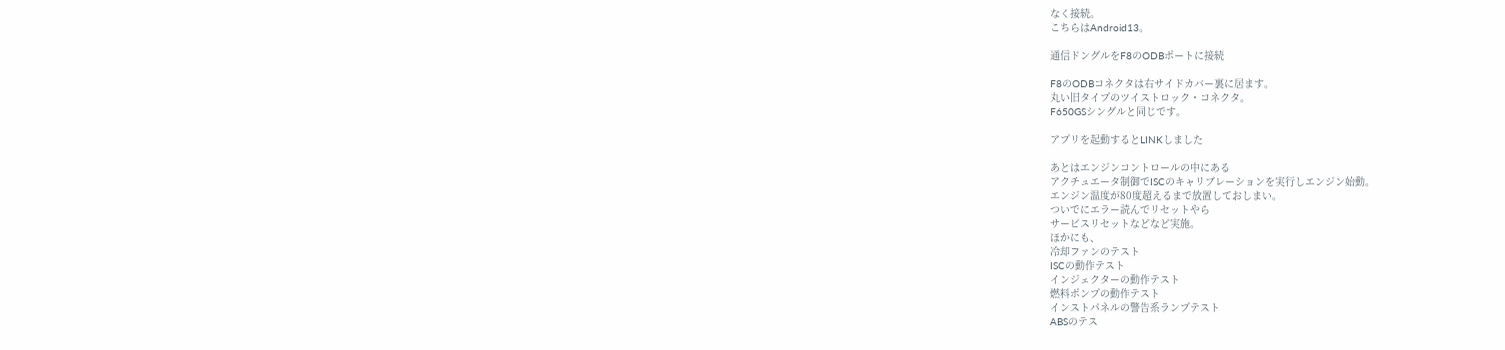なく接続。
こちらはAndroid13。

通信ドングルをF8のODBポートに接続

F8のODBコネクタは右サイドカバー裏に居ます。
丸い旧タイプのツイストロック・コネクタ。
F650GSシングルと同じです。

アプリを起動するとLINKしました

あとはエンジンコントロールの中にある
アクチュエータ制御でISCのキャリブレーションを実行しエンジン始動。
エンジン温度が80度超えるまで放置しておしまい。
ついでにエラー読んでリセットやら
サービスリセットなどなど実施。
ほかにも、
冷却ファンのテスト
ISCの動作テスト
インジェクターの動作テスト
燃料ポンプの動作テスト
インストパネルの警告系ランプテスト
ABSのテス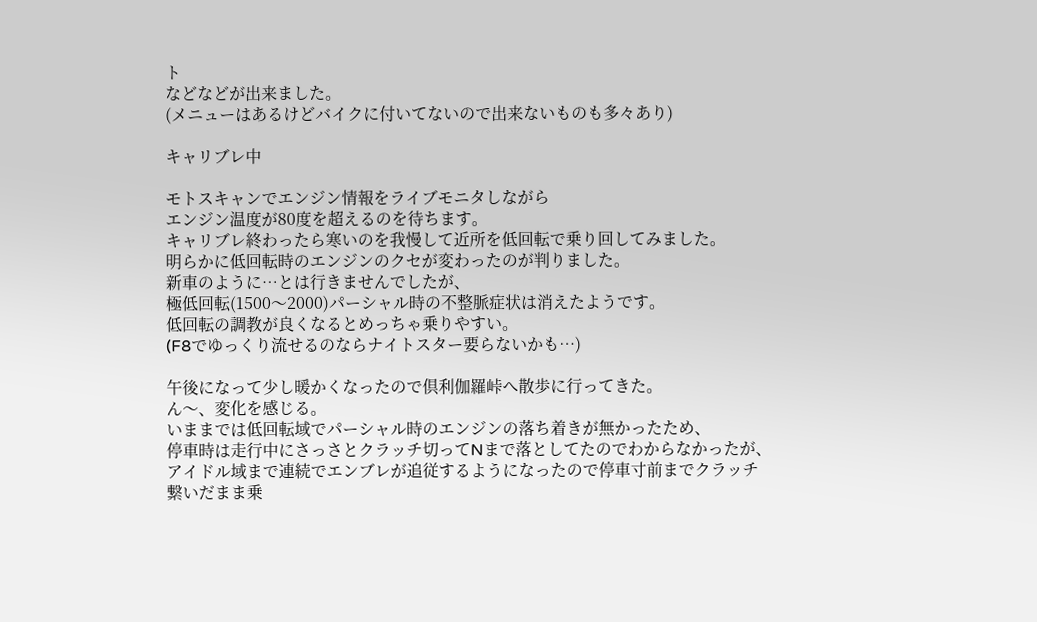ト
などなどが出来ました。
(メニューはあるけどバイクに付いてないので出来ないものも多々あり)

キャリブレ中

モトスキャンでエンジン情報をライブモニタしながら
エンジン温度が80度を超えるのを待ちます。
キャリブレ終わったら寒いのを我慢して近所を低回転で乗り回してみました。
明らかに低回転時のエンジンのクセが変わったのが判りました。
新車のように…とは行きませんでしたが、
極低回転(1500〜2000)パーシャル時の不整脈症状は消えたようです。
低回転の調教が良くなるとめっちゃ乗りやすい。
(F8でゆっくり流せるのならナイトスター要らないかも…)

午後になって少し暖かくなったので倶利伽羅峠へ散歩に行ってきた。
ん〜、変化を感じる。
いままでは低回転域でパーシャル時のエンジンの落ち着きが無かったため、
停車時は走行中にさっさとクラッチ切ってNまで落としてたのでわからなかったが、
アイドル域まで連続でエンブレが追従するようになったので停車寸前までクラッチ
繋いだまま乗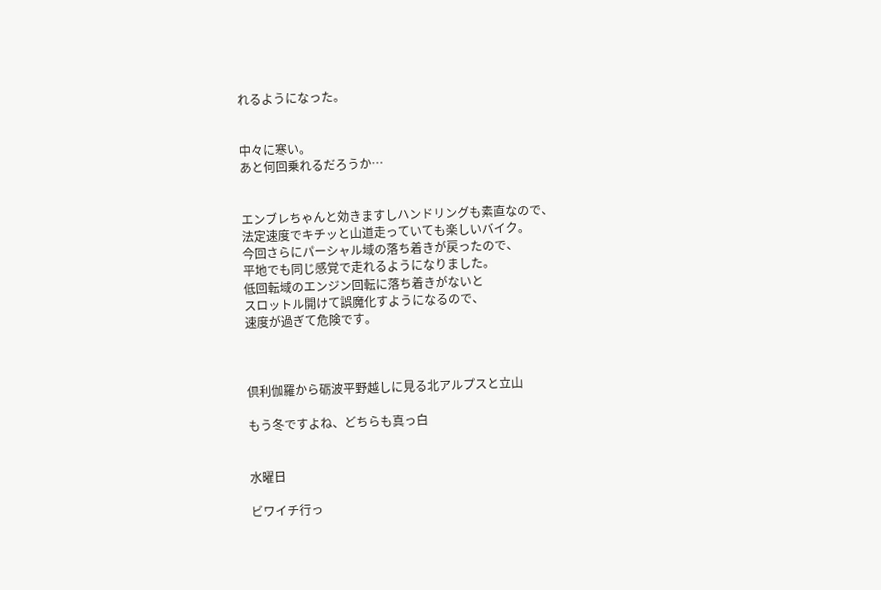れるようになった。


中々に寒い。
あと何回乗れるだろうか…


エンブレちゃんと効きますしハンドリングも素直なので、
法定速度でキチッと山道走っていても楽しいバイク。
今回さらにパーシャル域の落ち着きが戻ったので、
平地でも同じ感覚で走れるようになりました。
低回転域のエンジン回転に落ち着きがないと
スロットル開けて誤魔化すようになるので、
速度が過ぎて危険です。



倶利伽羅から砺波平野越しに見る北アルプスと立山

もう冬ですよね、どちらも真っ白


水曜日

ビワイチ行っ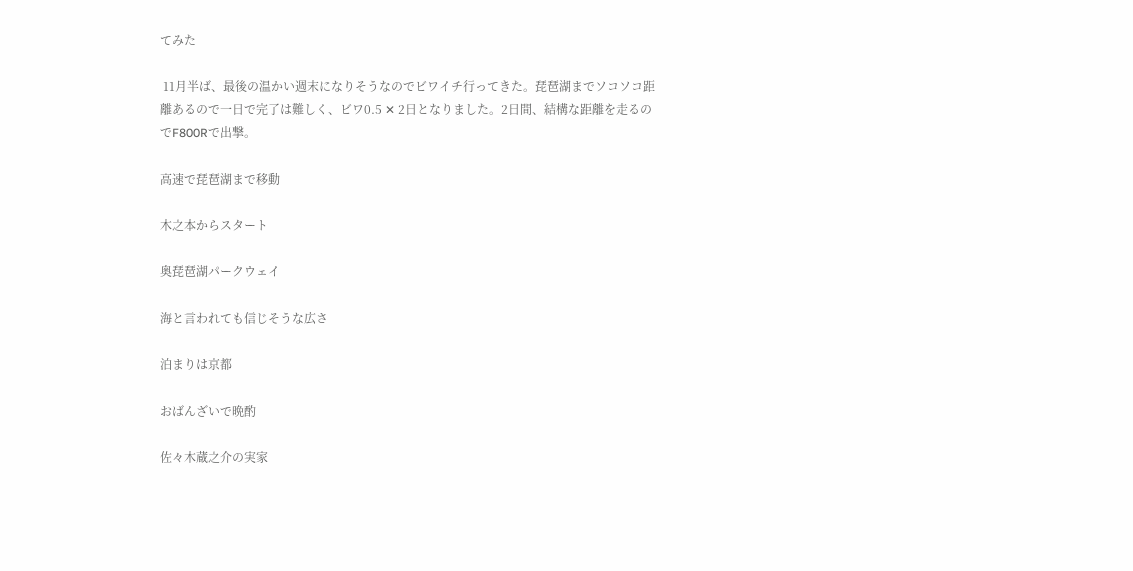てみた

 11月半ば、最後の温かい週末になりそうなのでビワイチ行ってきた。琵琶湖までソコソコ距離あるので一日で完了は難しく、ビワ0.5 ✕ 2日となりました。2日間、結構な距離を走るのでF800Rで出撃。

高速で琵琶湖まで移動

木之本からスタート

奥琵琶湖パークウェイ

海と言われても信じそうな広さ

泊まりは京都

おばんざいで晩酌

佐々木蔵之介の実家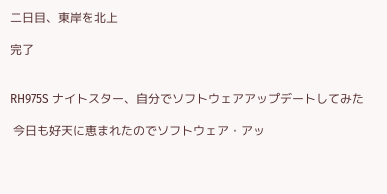二日目、東岸を北上

完了


RH975S ナイトスター、自分でソフトウェアアップデートしてみた

 今日も好天に恵まれたのでソフトウェア・アッ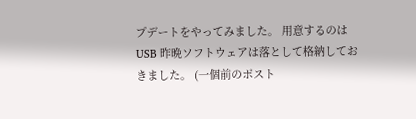プデートをやってみました。 用意するのはUSB 昨晩ソフトウェアは落として格納しておきました。 (一個前のポスト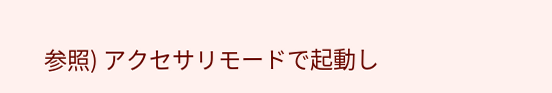参照) アクセサリモードで起動し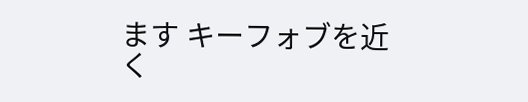ます キーフォブを近く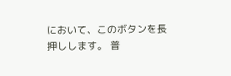において、このボタンを長押しします。 普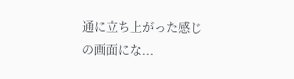通に立ち上がった感じの画面にな...